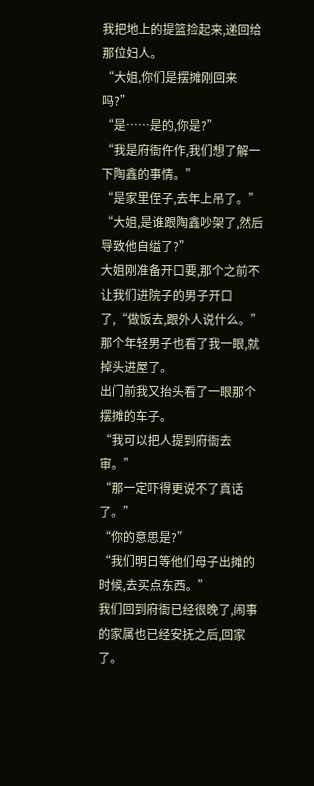我把地上的提篮捡起来,递回给那位妇人。
“大姐,你们是摆摊刚回来吗?”
“是……是的,你是?”
“我是府衙仵作,我们想了解一下陶鑫的事情。”
“是家里侄子,去年上吊了。”
“大姐,是谁跟陶鑫吵架了,然后导致他自缢了?”
大姐刚准备开口要,那个之前不让我们进院子的男子开口了,“做饭去,跟外人说什么。”
那个年轻男子也看了我一眼,就掉头进屋了。
出门前我又抬头看了一眼那个摆摊的车子。
“我可以把人提到府衙去审。”
“那一定吓得更说不了真话了。”
“你的意思是?”
“我们明日等他们母子出摊的时候,去买点东西。”
我们回到府衙已经很晚了,闹事的家属也已经安抚之后,回家了。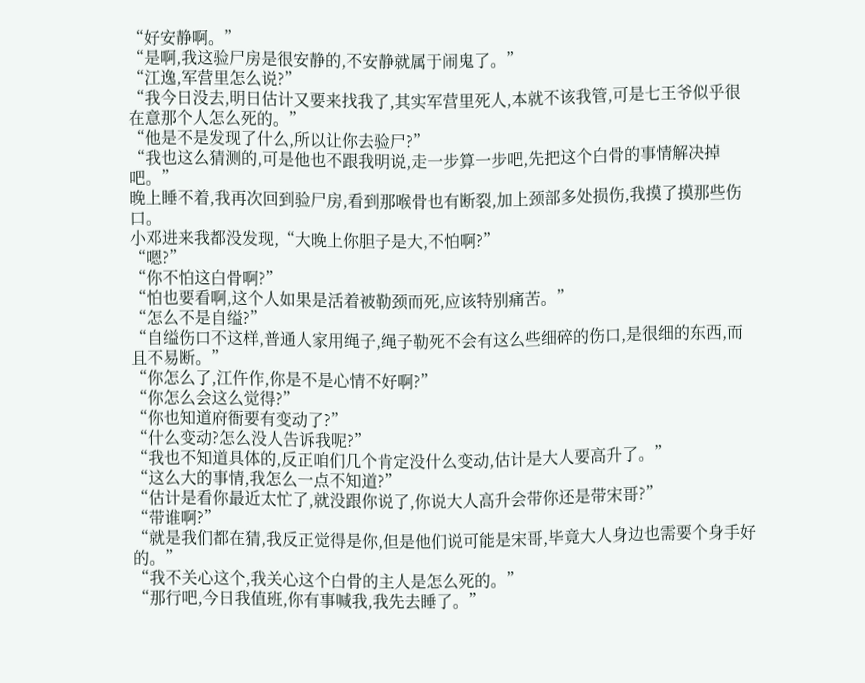“好安静啊。”
“是啊,我这验尸房是很安静的,不安静就属于闹鬼了。”
“江逸,军营里怎么说?”
“我今日没去,明日估计又要来找我了,其实军营里死人,本就不该我管,可是七王爷似乎很在意那个人怎么死的。”
“他是不是发现了什么,所以让你去验尸?”
“我也这么猜测的,可是他也不跟我明说,走一步算一步吧,先把这个白骨的事情解决掉吧。”
晚上睡不着,我再次回到验尸房,看到那喉骨也有断裂,加上颈部多处损伤,我摸了摸那些伤口。
小邓进来我都没发现,“大晚上你胆子是大,不怕啊?”
“嗯?”
“你不怕这白骨啊?”
“怕也要看啊,这个人如果是活着被勒颈而死,应该特别痛苦。”
“怎么不是自缢?”
“自缢伤口不这样,普通人家用绳子,绳子勒死不会有这么些细碎的伤口,是很细的东西,而且不易断。”
“你怎么了,江仵作,你是不是心情不好啊?”
“你怎么会这么觉得?”
“你也知道府衙要有变动了?”
“什么变动?怎么没人告诉我呢?”
“我也不知道具体的,反正咱们几个肯定没什么变动,估计是大人要高升了。”
“这么大的事情,我怎么一点不知道?”
“估计是看你最近太忙了,就没跟你说了,你说大人高升会带你还是带宋哥?”
“带谁啊?”
“就是我们都在猜,我反正觉得是你,但是他们说可能是宋哥,毕竟大人身边也需要个身手好的。”
“我不关心这个,我关心这个白骨的主人是怎么死的。”
“那行吧,今日我值班,你有事喊我,我先去睡了。”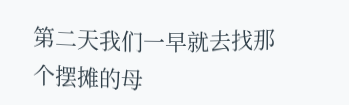第二天我们一早就去找那个摆摊的母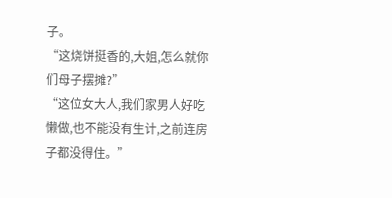子。
“这烧饼挺香的,大姐,怎么就你们母子摆摊?”
“这位女大人,我们家男人好吃懒做,也不能没有生计,之前连房子都没得住。”